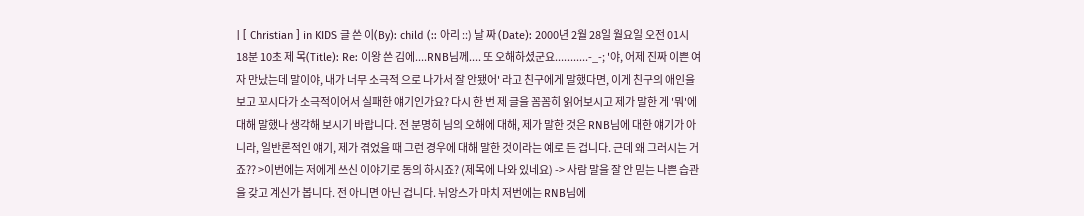| [ Christian ] in KIDS 글 쓴 이(By): child (:: 아리 ::) 날 짜 (Date): 2000년 2월 28일 월요일 오전 01시 18분 10초 제 목(Title): Re: 이왕 쓴 김에....RNB님께.... 또 오해하셨군요...........-_-; '야, 어제 진짜 이쁜 여자 만났는데 말이야, 내가 너무 소극적 으로 나가서 잘 안됐어' 라고 친구에게 말했다면, 이게 친구의 애인을 보고 꼬시다가 소극적이어서 실패한 얘기인가요? 다시 한 번 제 글을 꼼꼼히 읽어보시고 제가 말한 게 '뭐'에 대해 말했나 생각해 보시기 바랍니다. 전 분명히 님의 오해에 대해, 제가 말한 것은 RNB님에 대한 얘기가 아니라, 일반론적인 얘기, 제가 겪었을 때 그런 경우에 대해 말한 것이라는 예로 든 겁니다. 근데 왜 그러시는 거죠?? >이번에는 저에게 쓰신 이야기로 동의 하시죠? (제목에 나와 있네요) -> 사람 말을 잘 안 믿는 나쁜 습관을 갖고 계신가 봅니다. 전 아니면 아닌 겁니다. 뉘앙스가 마치 저번에는 RNB님에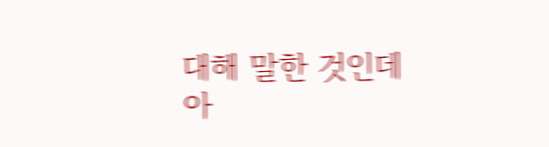대해 말한 것인데 아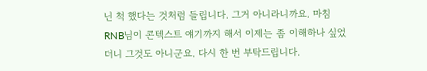닌 척 했다는 것처럼 들립니다. 그거 아니라니까요. 마침 RNB님이 콘텍스트 얘기까지 해서 이제는 좀 이해하나 싶었더니 그것도 아니군요. 다시 한 번 부탁드립니다.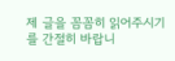제 글을 꼼꼼히 읽어주시기를 간절히 바랍니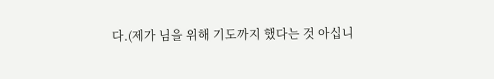다.(제가 님을 위해 기도까지 했다는 것 아십니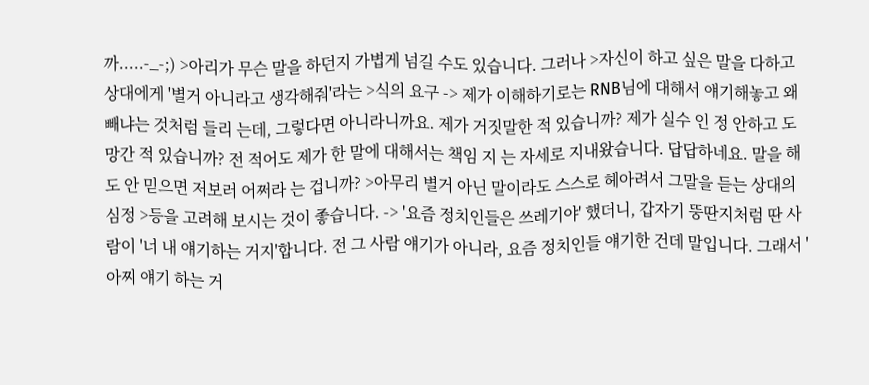까.....-_-;) >아리가 무슨 말을 하던지 가볍게 넘길 수도 있습니다. 그러나 >자신이 하고 싶은 말을 다하고 상대에게 '별거 아니라고 생각해줘'라는 >식의 요구 -> 제가 이해하기로는 RNB님에 대해서 얘기해놓고 왜 빼냐는 것처럼 들리 는데, 그렇다면 아니라니까요. 제가 거짓말한 적 있습니까? 제가 실수 인 정 안하고 도망간 적 있습니까? 전 적어도 제가 한 말에 대해서는 책임 지 는 자세로 지내왔습니다. 답답하네요. 말을 해도 안 믿으면 저보러 어쩌라 는 겁니까? >아무리 별거 아닌 말이라도 스스로 헤아려서 그말을 듣는 상대의 심정 >등을 고려해 보시는 것이 좋습니다. -> '요즘 정치인들은 쓰레기야' 했더니, 갑자기 뚱딴지처럼 딴 사람이 '너 내 얘기하는 거지'합니다. 전 그 사람 얘기가 아니라, 요즘 정치인들 얘기한 건데 말입니다. 그래서 '아찌 얘기 하는 거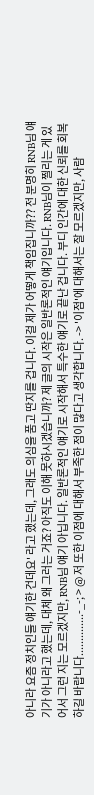아니라 요즘 정치인들 얘기한 건데요' 라고 했는데, 그래도 의심을 품고 딴지를 겁니다. 이걸 제가 어떻게 책임집니까?? 전 분명히 RNB님 얘기가 아니라고 했는데, 대체 왜 그러는 거죠? 아직도 이해 못하시겠습니까? 제 글의 시작은 일반론적인 얘기입니다. RNB님이 찔리는 게 있어서 그런 지는 모르겠지만, RNB님 얘기 아닙니다. 일반론적인 얘기로 시작해서 특수한 얘기로 끝난 겁니다. 부디 인간에 대한 신뢰를 회복하길 바랍니다..............-_-; > @ 저 또한 이점에 대해서 부족한 점이 많다고 생각합니다. -> '이점'에 대해서는 잘 모르겠지만, 사람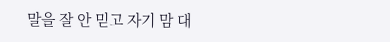말을 잘 안 믿고 자기 맘 대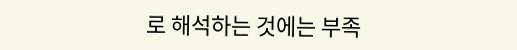로 해석하는 것에는 부족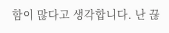함이 많다고 생각합니다. 난 끊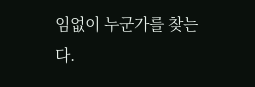임없이 누군가를 찾는다.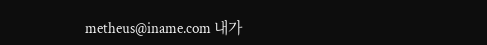metheus@iname.com 내가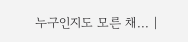누구인지도 모른 채... |